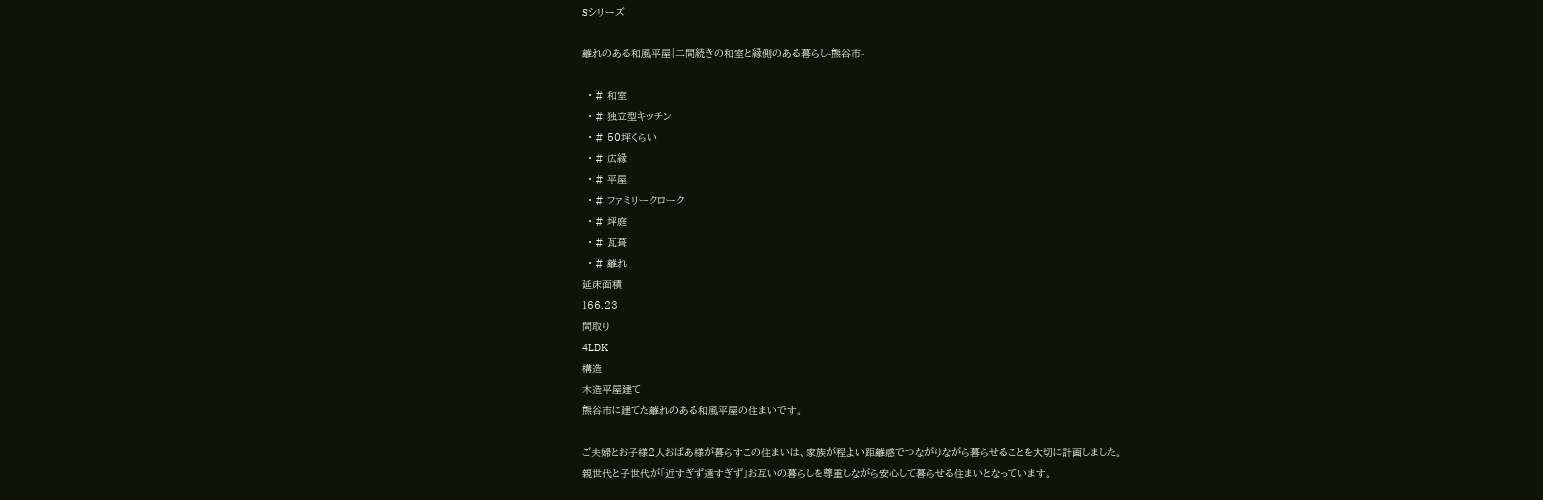Sシリーズ

離れのある和風平屋|二間続きの和室と縁側のある暮らし-熊谷市-

  • # 和室
  • # 独立型キッチン
  • # 50坪くらい
  • # 広縁
  • # 平屋
  • # ファミリークローク
  • # 坪庭
  • # 瓦葺
  • # 離れ
延床面積
166.23
間取り
4LDK
構造
木造平屋建て
熊谷市に建てた離れのある和風平屋の住まいです。

ご夫婦とお子様2人おばあ様が暮らすこの住まいは、家族が程よい距離感でつながりながら暮らせることを大切に計画しました。
親世代と子世代が「近すぎず遠すぎず」お互いの暮らしを尊重しながら安心して暮らせる住まいとなっています。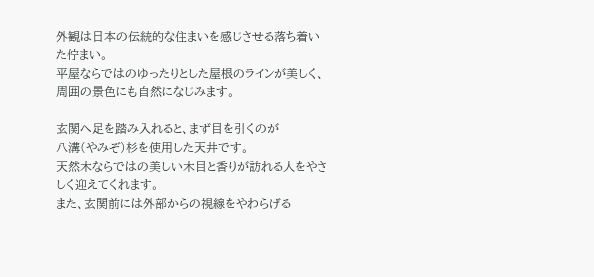外観は日本の伝統的な住まいを感じさせる落ち着いた佇まい。
平屋ならではのゆったりとした屋根のラインが美しく、周囲の景色にも自然になじみます。

玄関へ足を踏み入れると、まず目を引くのが
八溝(やみぞ)杉を使用した天井です。
天然木ならではの美しい木目と香りが訪れる人をやさしく迎えてくれます。
また、玄関前には外部からの視線をやわらげる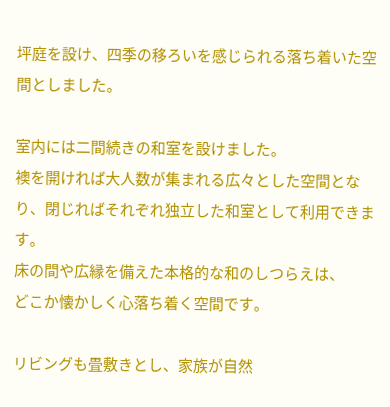坪庭を設け、四季の移ろいを感じられる落ち着いた空間としました。

室内には二間続きの和室を設けました。
襖を開ければ大人数が集まれる広々とした空間となり、閉じればそれぞれ独立した和室として利用できます。
床の間や広縁を備えた本格的な和のしつらえは、
どこか懐かしく心落ち着く空間です。

リビングも畳敷きとし、家族が自然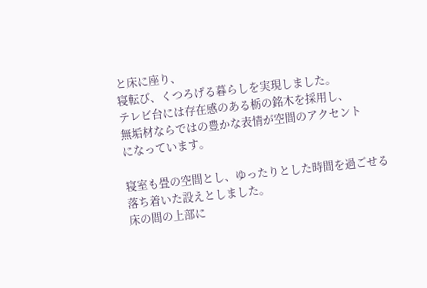と床に座り、
寝転び、くつろげる暮らしを実現しました。
テレビ台には存在感のある栃の銘木を採用し、
無垢材ならではの豊かな表情が空間のアクセント
になっています。

寝室も畳の空間とし、ゆったりとした時間を過ごせる落ち着いた設えとしました。
床の間の上部に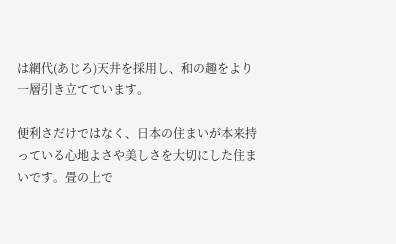は網代(あじろ)天井を採用し、和の趣をより一層引き立てています。

便利さだけではなく、日本の住まいが本来持っている心地よさや美しさを大切にした住まいです。畳の上で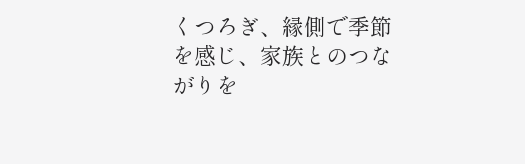くつろぎ、縁側で季節を感じ、家族とのつながりを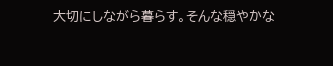大切にしながら暮らす。そんな穏やかな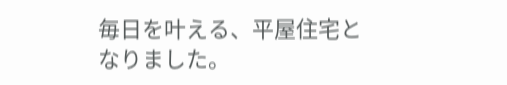毎日を叶える、平屋住宅となりました。